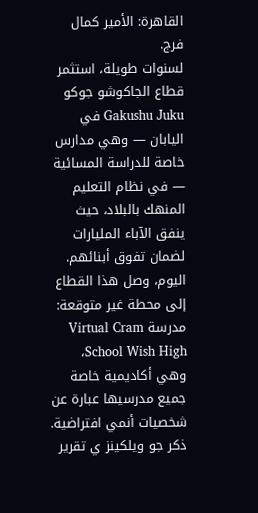القاهرة: الأمير كمال فرج.
لسنوات طويلة، استثمر قطاع الجاكوشو جوكو Gakushu Juku في اليابان — وهي مدارس خاصة للدراسة المسائية — في نظام التعليم المنهك بالبلاد، حيث ينفق الآباء المليارات لضمان تفوق أبنائهم. اليوم، وصل هذا القطاع إلى محطة غير متوقعة: مدرسة Virtual Cram School Wish High، وهي أكاديمية خاصة جميع مدرسيها عبارة عن شخصيات أنمي افتراضية.
ذكر جو ويلكينز ي تقرير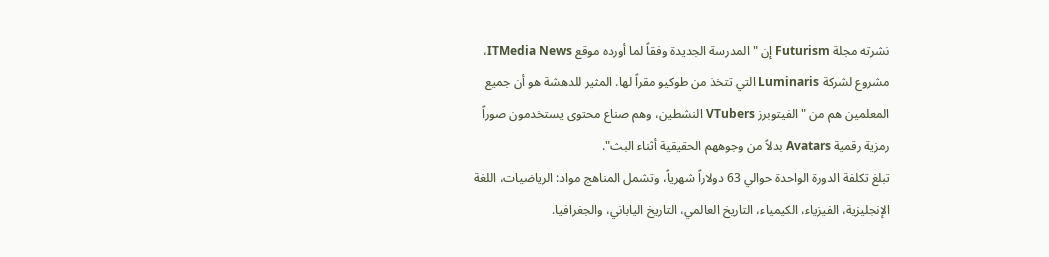نشرته مجلة Futurism إن " المدرسة الجديدة وفقاً لما أورده موقع ITMedia News، مشروع لشركة Luminaris التي تتخذ من طوكيو مقراً لها. المثير للدهشة هو أن جميع المعلمين هم من "الفيتوبرز VTubers النشطين، وهم صناع محتوى يستخدمون صوراً رمزية رقمية Avatars بدلاً من وجوههم الحقيقية أثناء البث".
تبلغ تكلفة الدورة الواحدة حوالي 63 دولاراً شهرياً، وتشمل المناهج مواد: الرياضيات، اللغة الإنجليزية، الفيزياء، الكيمياء، التاريخ العالمي، التاريخ الياباني، والجغرافيا.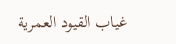غياب القيود العمرية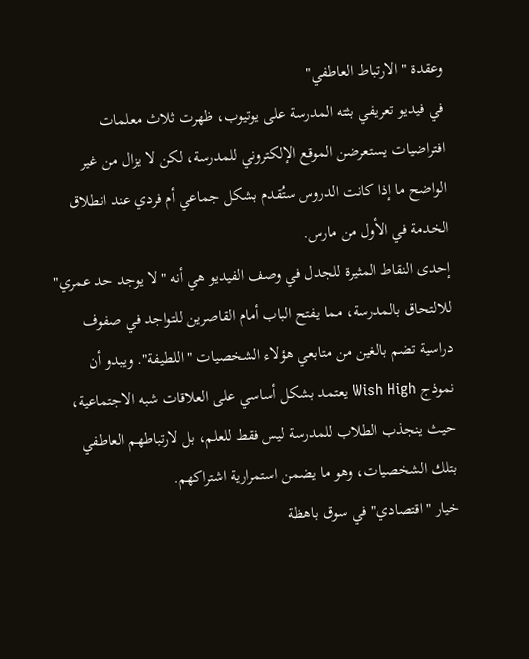وعقدة "الارتباط العاطفي"
في فيديو تعريفي بثته المدرسة على يوتيوب، ظهرت ثلاث معلمات افتراضيات يستعرضن الموقع الإلكتروني للمدرسة، لكن لا يزال من غير الواضح ما إذا كانت الدروس ستُقدم بشكل جماعي أم فردي عند انطلاق الخدمة في الأول من مارس.
إحدى النقاط المثيرة للجدل في وصف الفيديو هي أنه "لا يوجد حد عمري" للالتحاق بالمدرسة، مما يفتح الباب أمام القاصرين للتواجد في صفوف دراسية تضم بالغين من متابعي هؤلاء الشخصيات "اللطيفة". ويبدو أن نموذج Wish High يعتمد بشكل أساسي على العلاقات شبه الاجتماعية، حيث ينجذب الطلاب للمدرسة ليس فقط للعلم، بل لارتباطهم العاطفي بتلك الشخصيات، وهو ما يضمن استمرارية اشتراكهم.
خيار "اقتصادي" في سوق باهظة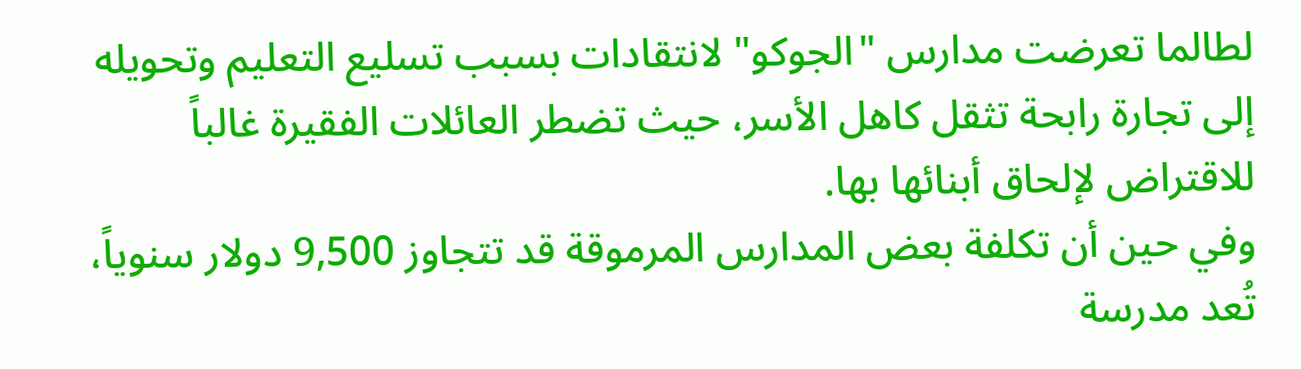لطالما تعرضت مدارس "الجوكو" لانتقادات بسبب تسليع التعليم وتحويله إلى تجارة رابحة تثقل كاهل الأسر، حيث تضطر العائلات الفقيرة غالباً للاقتراض لإلحاق أبنائها بها.
وفي حين أن تكلفة بعض المدارس المرموقة قد تتجاوز 9,500 دولار سنوياً، تُعد مدرسة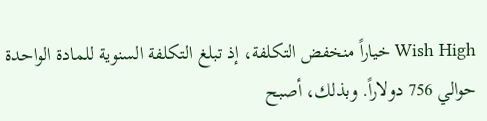Wish High خياراً منخفض التكلفة، إذ تبلغ التكلفة السنوية للمادة الواحدة حوالي 756 دولاراً. وبذلك، أصبح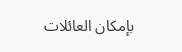بإمكان العائلات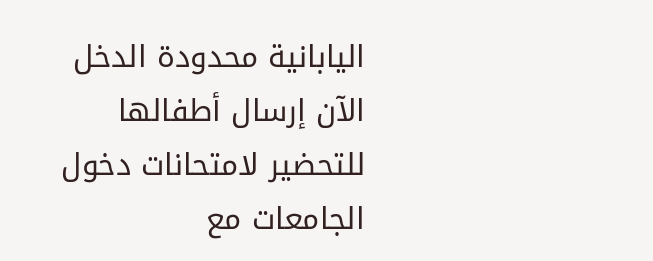اليابانية محدودة الدخل الآن إرسال أطفالها للتحضير لامتحانات دخول الجامعات مع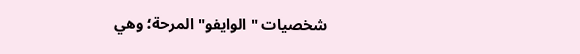شخصيات "الوايفو" المرحة؛ وهي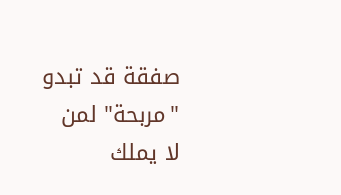صفقة قد تبدو "مربحة" لمن لا يملك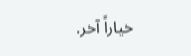خياراً آخر.